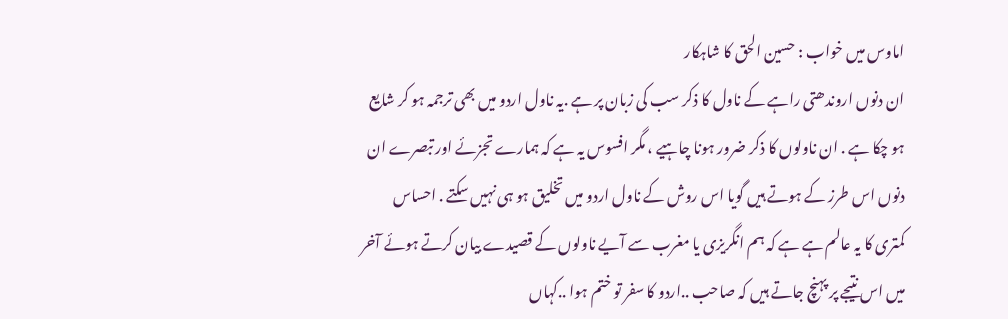اماوس میں خواب : حسین الحق کا شاہکار
ان دنوں اروندھتی راہے کے ناول کا ذکر سب کی زبان پر ہے .یہ ناول اردو میں بھی ترجمہ ہو کر شایع ہو چکا ہے . ان ناولوں کا ذکر ضرور ہونا چاہیے ، مگر افسوس یہ ہے کہ ہمارے تجزئے اور تبصرے ان دنوں اس طرز کے ہوتے ہیں گویا اس روش کے ناول اردو میں تخلیق ہو ہی نہیں سکتے . احساس کمتری کا یہ عالم ہے ہے کہ ہم انگریزی یا مغرب سے آیے ناولوں کے قصیدے بیان کرتے ہوئے آخر میں اس نتیجے پر پہنچ جاتے ہیں کہ صاحب ..اردو کا سفر تو ختم ہوا ..کہاں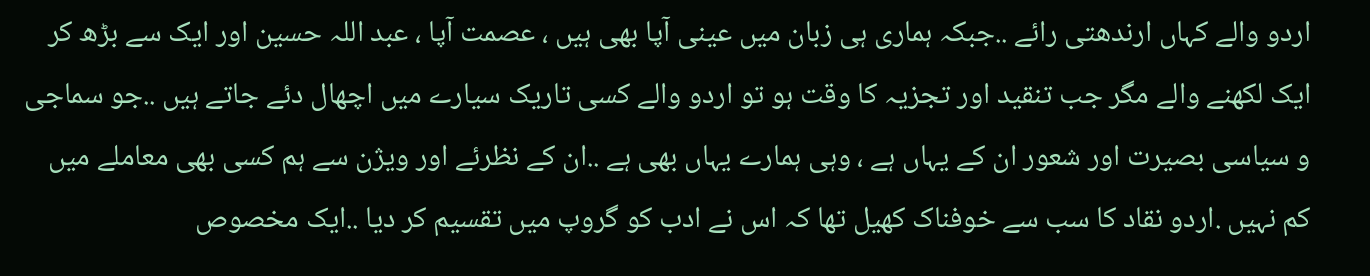اردو والے کہاں ارندھتی رائے ..جبکہ ہماری ہی زبان میں عینی آپا بھی ہیں ، عصمت آپا ، عبد اللہ حسین اور ایک سے بڑھ کر ایک لکھنے والے مگر جب تنقید اور تجزیہ کا وقت ہو تو اردو والے کسی تاریک سیارے میں اچھال دئے جاتے ہیں ..جو سماجی و سیاسی بصیرت اور شعور ان کے یہاں ہے ، وہی ہمارے یہاں بھی ہے ..ان کے نظرئے اور ویژن سے ہم کسی بھی معاملے میں کم نہیں .اردو نقاد کا سب سے خوفناک کھیل تھا کہ اس نے ادب کو گروپ میں تقسیم کر دیا ..ایک مخصوص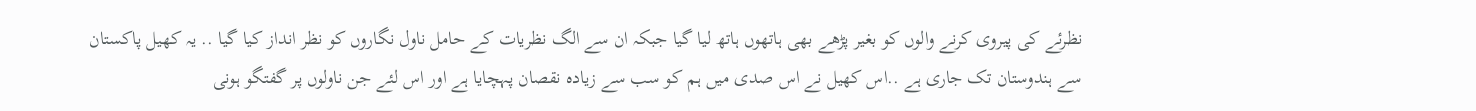نظرئے کی پیروی کرنے والوں کو بغیر پڑھے بھی ہاتھوں ہاتھ لیا گیا جبکہ ان سے الگ نظریات کے حامل ناول نگاروں کو نظر انداز کیا گیا .. یہ کھیل پاکستان سے ہندوستان تک جاری ہے ..اس کھیل نے اس صدی میں ہم کو سب سے زیادہ نقصان پہچایا ہے اور اس لئے جن ناولوں پر گفتگو ہونی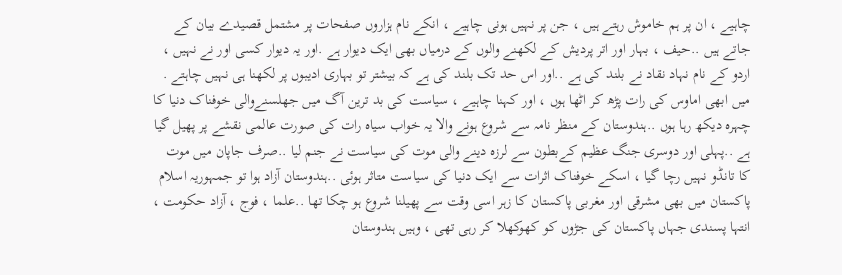چاہیے ، ان پر ہم خاموش رہتے ہیں ، جن پر نہیں ہونی چاہیے ، انکے نام ہزاروں صفحات پر مشتمل قصیدے بیان کے جاتے ہیں ..حیف ، بہار اور اتر پردیش کے لکھنے والوں کے درمیاں بھی ایک دیوار ہے .اور یہ دیوار کسی اور نے نہیں ، اردو کے نام نہاد نقاد نے بلند کی ہے ..اور اس حد تک بلند کی ہے کہ بیشتر تو بہاری ادیبوں پر لکھنا ہی نہیں چاہتے .
میں ابھی اماوس کی رات پڑھ کر اٹھا ہوں ، اور کہنا چاہیے ، سیاست کی بد ترین آگ میں جھلسنےوالی خوفناک دنیا کا چہرہ دیکھ رہا ہوں ..ہندوستان کے منظر نامہ سے شروع ہونے والا یہ خواب سیاہ رات کی صورت عالمی نقشے پر پھیل گیا ہے ..پہلی اور دوسری جنگ عظیم کےبطون سے لرزہ دینے والی موت کی سیاست نے جنم لیا ..صرف جاپان میں موت کا تانڈو نہیں رچا گیا ، اسکے خوفناک اثرات سے ایک دنیا کی سیاست متاثر ہوئی ..ہندوستان آزاد ہوا تو جمہوریہ اسلام پاکستان میں بھی مشرقی اور مغربی پاکستان کا زہر اسی وقت سے پھیلنا شروع ہو چکا تھا ..علما ، فوج ، آزاد حکومت ، انتہا پسندی جہاں پاکستان کی جڑوں کو کھوکھلا کر رہی تھی ، وہیں ہندوستان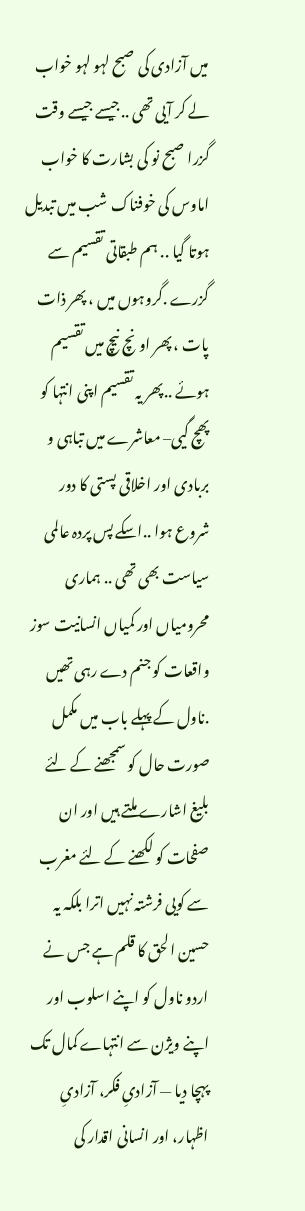میں آزادی کی صبح لہو لہو خواب لے کر آیی تھی ..جیسے جیسے وقت گزرا صبح نو کی بشارت کا خواب اماوس کی خوفناک شب میں تبدیل ہوتا گیا .. ہم طبقاتی تقسیم سے گزرے .گروہوں میں ، پھر ذات پات ، پھر اونچ نیچ میں تقسیم ہوئے ..پھر یہ تقسیم اپنی انتہا کو پھچ گیی– معاشرے میں تباہی و بربادی اور اخلاقی پستی کا دور شروع ہوا ..اسکے پس پردہ عالمی سیاست بھی تھی .. ہماری محرومیاں اور کمیاں انسانیت سوز واقعات کو جنم دے رہی تھیں .ناول کے پہلے باب میں مکمل صورت حال کو سمجھنے کے لئے بلیغ اشارے ملتے ہیں اور ان صفحات کو لکھنے کے لئے مغرب سے کویی فرشتہ نہیں اترا بلکہ یہ حسین الحق کا قلم ہے جس نے اردو ناول کو اپنے اسلوب اور اپنے ویژن سے انتہاے کمال تک پہچا دیا — آزادیِ فکر، آزادیِ اظہار، اور انسانی اقدار کی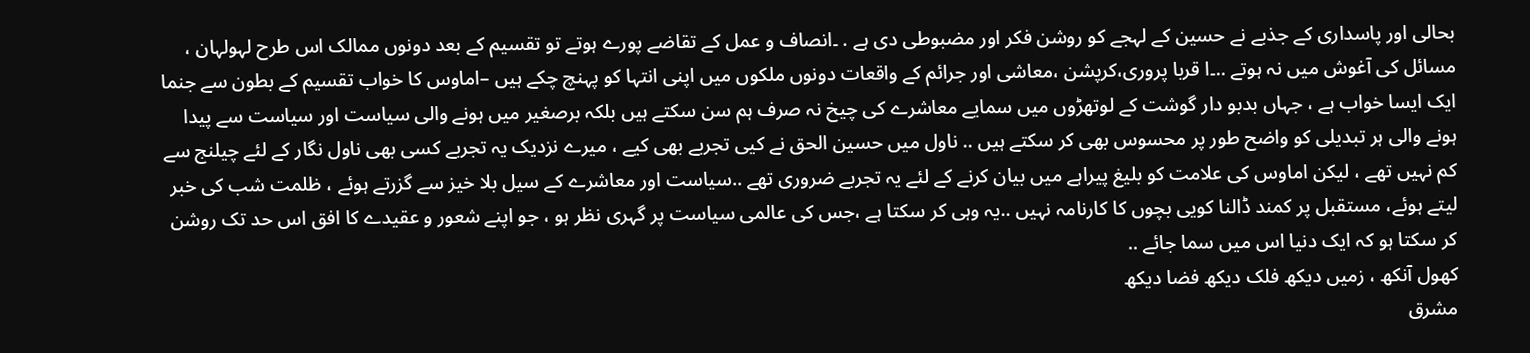بحالی اور پاسداری کے جذبے نے حسین کے لہجے کو روشن فکر اور مضبوطی دی ہے . ۔انصاف و عمل کے تقاضے پورے ہوتے تو تقسیم کے بعد دونوں ممالک اس طرح لہولہان ، مسائل کی آغوش میں نہ ہوتے ..۔ا قربا پروری،کرپشن ،معاشی اور جرائم کے واقعات دونوں ملکوں میں اپنی انتہا کو پہنچ چکے ہیں –اماوس کا خواب تقسیم کے بطون سے جنما ایک ایسا خواب ہے ، جہاں بدبو دار گوشت کے لوتھڑوں میں سمایے معاشرے کی چیخ نہ صرف ہم سن سکتے ہیں بلکہ برصغیر میں ہونے والی سیاست اور سیاست سے پیدا ہونے والی ہر تبدیلی کو واضح طور پر محسوس بھی کر سکتے ہیں .. ناول میں حسین الحق نے کیی تجربے بھی کیے ، میرے نزدیک یہ تجربے کسی بھی ناول نگار کے لئے چیلنج سے کم نہیں تھے ، لیکن اماوس کی علامت کو بلیغ پیراہے میں بیان کرنے کے لئے یہ تجربے ضروری تھے ..سیاست اور معاشرے کے سیل بلا خیز سے گزرتے ہوئے ، ظلمت شب کی خبر لیتے ہوئے، مستقبل پر کمند ڈالنا کویی بچوں کا کارنامہ نہیں ..یہ وہی کر سکتا ہے ،جس کی عالمی سیاست پر گہری نظر ہو ، جو اپنے شعور و عقیدے کا افق اس حد تک روشن کر سکتا ہو کہ ایک دنیا اس میں سما جائے ..
کھول آنکھ ، زمیں دیکھ فلک دیکھ فضا دیکھ
مشرق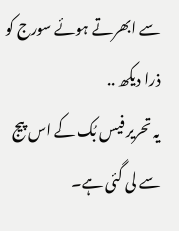سے ابھرتے ہوئے سورج کو ذرا دیکھ ..
یہ تحریر فیس بُک کے اس پیج سے لی گئی ہے۔